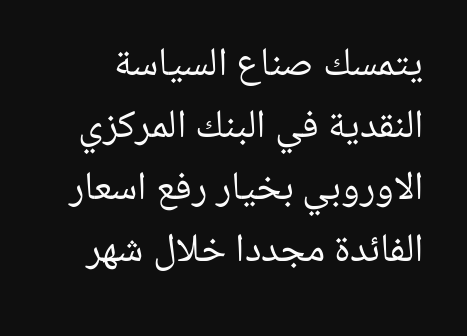يتمسك صناع السياسة النقدية في البنك المركزي الاوروبي بخيار رفع اسعار الفائدة مجددا خلال شهر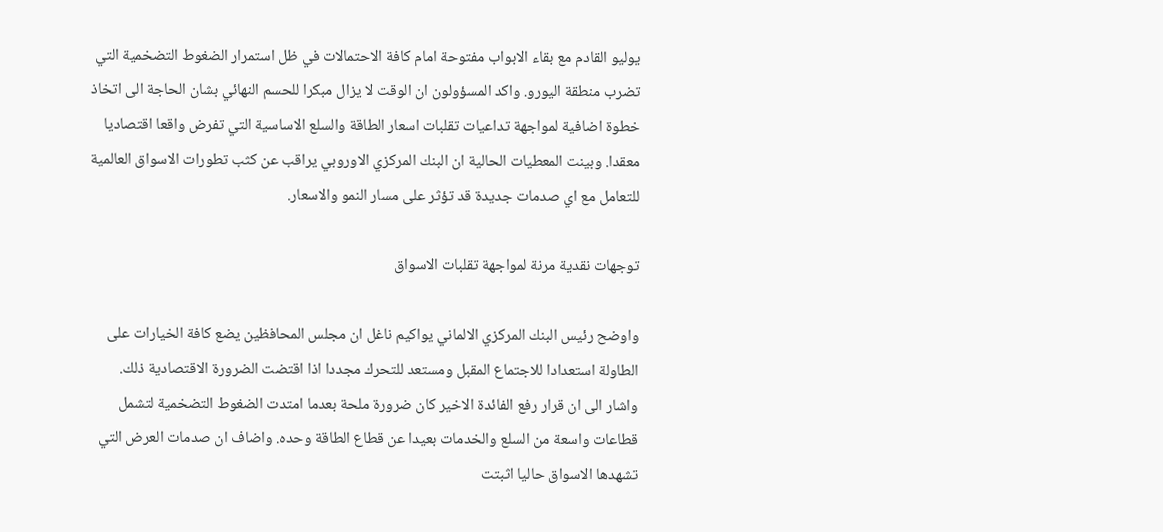يوليو القادم مع بقاء الابواب مفتوحة امام كافة الاحتمالات في ظل استمرار الضغوط التضخمية التي تضرب منطقة اليورو. واكد المسؤولون ان الوقت لا يزال مبكرا للحسم النهائي بشان الحاجة الى اتخاذ خطوة اضافية لمواجهة تداعيات تقلبات اسعار الطاقة والسلع الاساسية التي تفرض واقعا اقتصاديا معقدا. وبينت المعطيات الحالية ان البنك المركزي الاوروبي يراقب عن كثب تطورات الاسواق العالمية للتعامل مع اي صدمات جديدة قد تؤثر على مسار النمو والاسعار.

توجهات نقدية مرنة لمواجهة تقلبات الاسواق

واوضح رئيس البنك المركزي الالماني يواكيم ناغل ان مجلس المحافظين يضع كافة الخيارات على الطاولة استعدادا للاجتماع المقبل ومستعد للتحرك مجددا اذا اقتضت الضرورة الاقتصادية ذلك. واشار الى ان قرار رفع الفائدة الاخير كان ضرورة ملحة بعدما امتدت الضغوط التضخمية لتشمل قطاعات واسعة من السلع والخدمات بعيدا عن قطاع الطاقة وحده. واضاف ان صدمات العرض التي تشهدها الاسواق حاليا اثبتت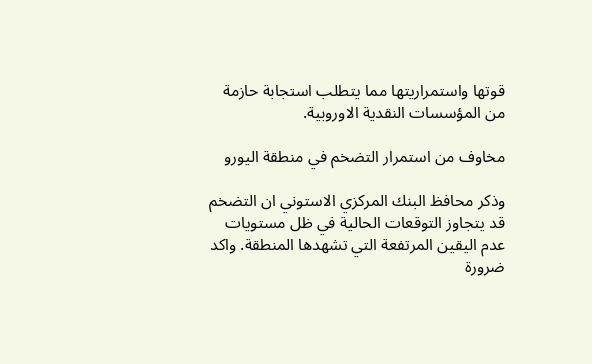قوتها واستمراريتها مما يتطلب استجابة حازمة من المؤسسات النقدية الاوروبية.

مخاوف من استمرار التضخم في منطقة اليورو

وذكر محافظ البنك المركزي الاستوني ان التضخم قد يتجاوز التوقعات الحالية في ظل مستويات عدم اليقين المرتفعة التي تشهدها المنطقة. واكد ضرورة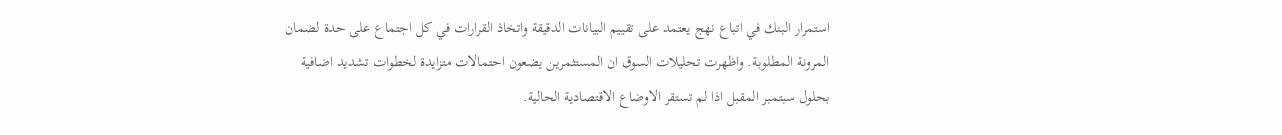استمرار البنك في اتباع نهج يعتمد على تقييم البيانات الدقيقة واتخاذ القرارات في كل اجتماع على حدة لضمان المرونة المطلوبة. واظهرت تحليلات السوق ان المستثمرين يضعون احتمالات متزايدة لخطوات تشديد اضافية بحلول سبتمبر المقبل اذا لم تستقر الاوضاع الاقتصادية الحالية.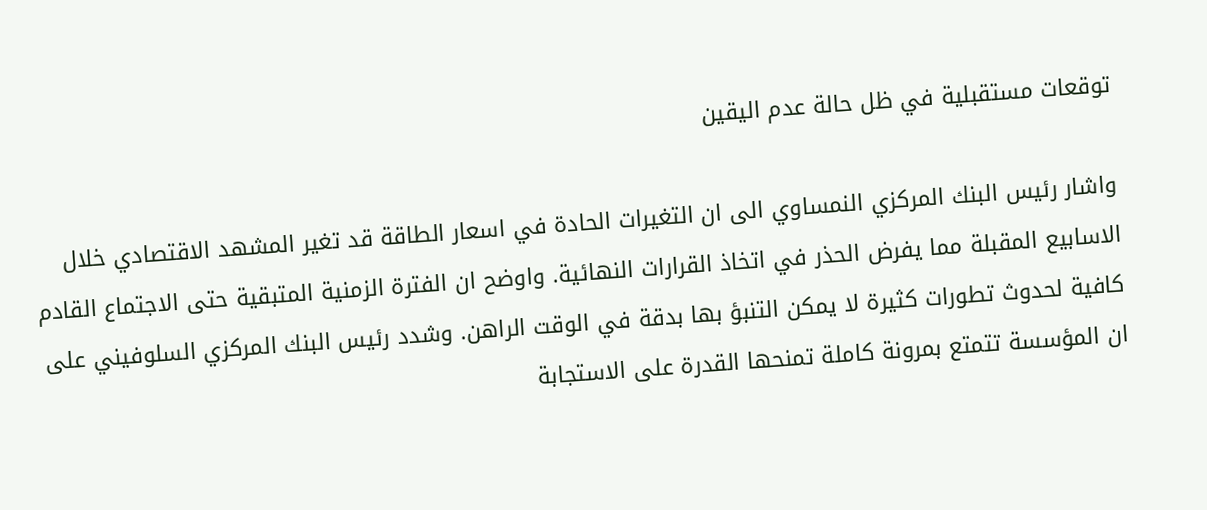توقعات مستقبلية في ظل حالة عدم اليقين

واشار رئيس البنك المركزي النمساوي الى ان التغيرات الحادة في اسعار الطاقة قد تغير المشهد الاقتصادي خلال الاسابيع المقبلة مما يفرض الحذر في اتخاذ القرارات النهائية. واوضح ان الفترة الزمنية المتبقية حتى الاجتماع القادم كافية لحدوث تطورات كثيرة لا يمكن التنبؤ بها بدقة في الوقت الراهن. وشدد رئيس البنك المركزي السلوفيني على ان المؤسسة تتمتع بمرونة كاملة تمنحها القدرة على الاستجابة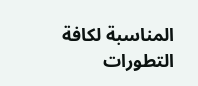المناسبة لكافة التطورات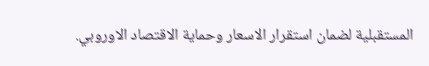المستقبلية لضمان استقرار الاسعار وحماية الاقتصاد الاوروبي.